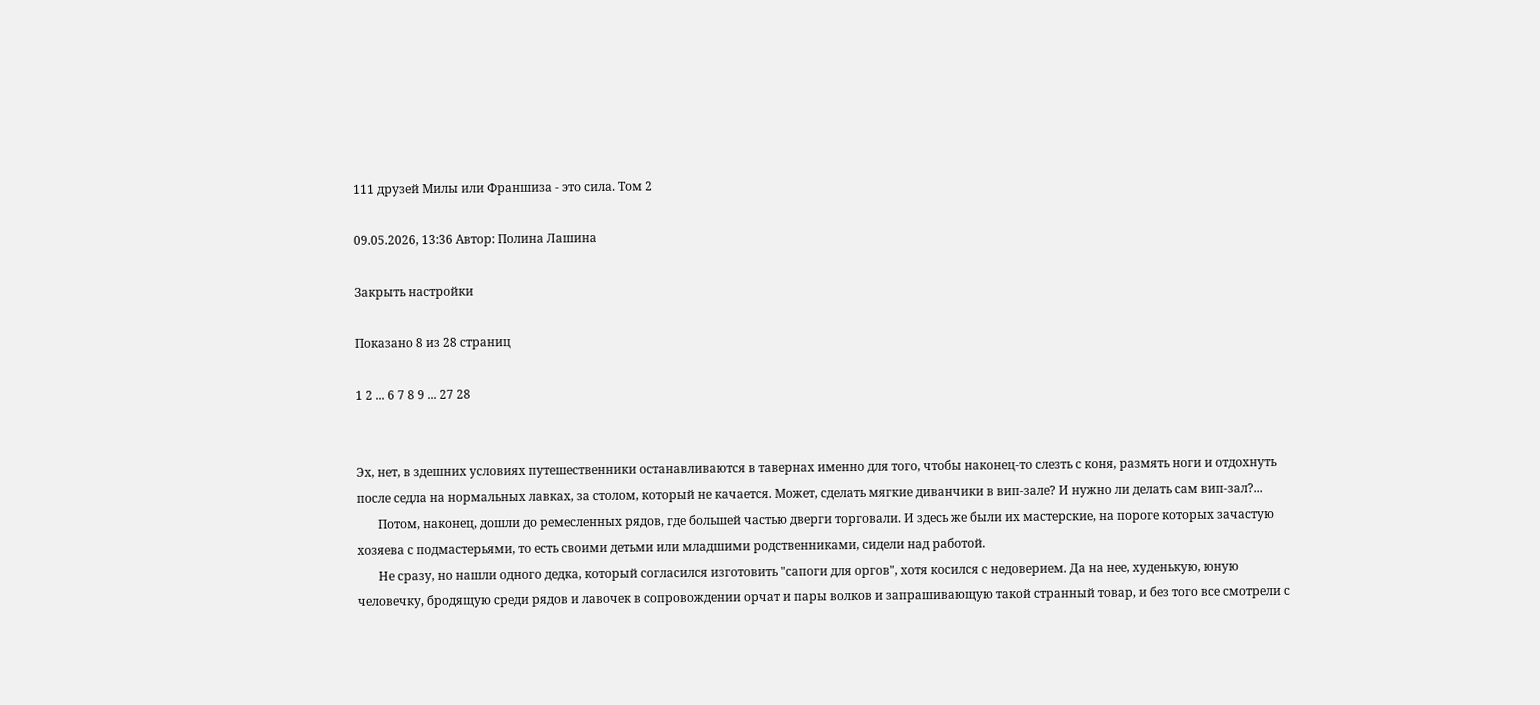111 друзей Милы или Франшиза - это сила. Том 2

09.05.2026, 13:36 Автор: Полина Лашина

Закрыть настройки

Показано 8 из 28 страниц

1 2 ... 6 7 8 9 ... 27 28


Эх, нет, в здешних условиях путешественники останавливаются в тавернах именно для того, чтобы наконец-то слезть с коня, размять ноги и отдохнуть после седла на нормальных лавках, за столом, который не качается. Может, сделать мягкие диванчики в вип-зале? И нужно ли делать сам вип-зал?...
       Потом, наконец, дошли до ремесленных рядов, где большей частью дверги торговали. И здесь же были их мастерские, на пороге которых зачастую хозяева с подмастерьями, то есть своими детьми или младшими родственниками, сидели над работой.
       Не сразу, но нашли одного дедка, который согласился изготовить "сапоги для оргов", хотя косился с недоверием. Да на нее, худенькую, юную человечку, бродящую среди рядов и лавочек в сопровождении орчат и пары волков и запрашивающую такой странный товар, и без того все смотрели с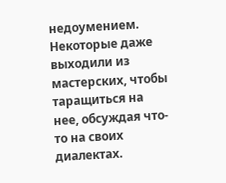недоумением. Некоторые даже выходили из мастерских, чтобы таращиться на нее, обсуждая что-то на своих диалектах.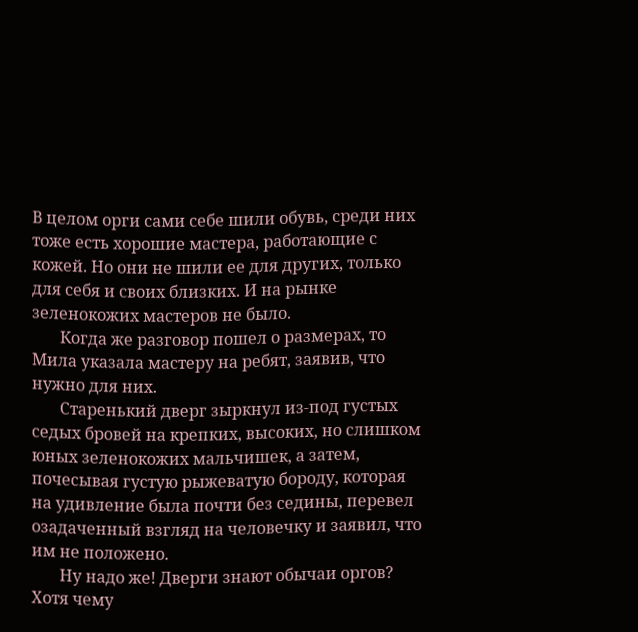В целом орги сами себе шили обувь, среди них тоже есть хорошие мастера, работающие с кожей. Но они не шили ее для других, только для себя и своих близких. И на рынке зеленокожих мастеров не было.
       Когда же разговор пошел о размерах, то Мила указала мастеру на ребят, заявив, что нужно для них.
       Старенький дверг зыркнул из-под густых седых бровей на крепких, высоких, но слишком юных зеленокожих мальчишек, а затем, почесывая густую рыжеватую бороду, которая на удивление была почти без седины, перевел озадаченный взгляд на человечку и заявил, что им не положено.
       Ну надо же! Дверги знают обычаи оргов? Хотя чему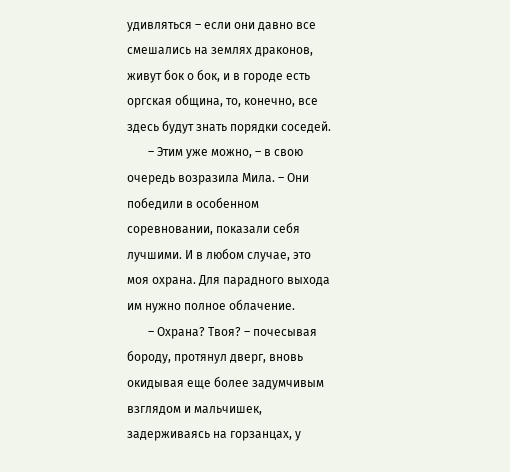удивляться – если они давно все смешались на землях драконов, живут бок о бок, и в городе есть оргская община, то, конечно, все здесь будут знать порядки соседей.
       – Этим уже можно, – в свою очередь возразила Мила. – Они победили в особенном соревновании, показали себя лучшими. И в любом случае, это моя охрана. Для парадного выхода им нужно полное облачение.
       – Охрана? Твоя? – почесывая бороду, протянул дверг, вновь окидывая еще более задумчивым взглядом и мальчишек, задерживаясь на горзанцах, у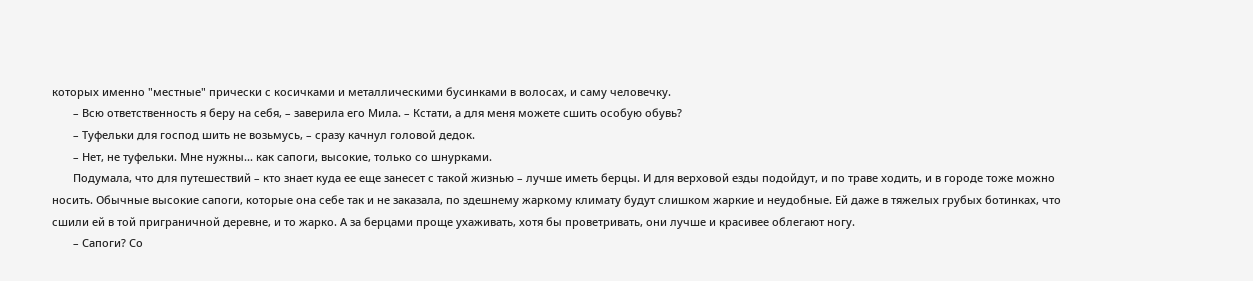которых именно "местные" прически с косичками и металлическими бусинками в волосах, и саму человечку.
       – Всю ответственность я беру на себя, – заверила его Мила. – Кстати, а для меня можете сшить особую обувь?
       – Туфельки для господ шить не возьмусь, – сразу качнул головой дедок.
       – Нет, не туфельки. Мне нужны... как сапоги, высокие, только со шнурками.
       Подумала, что для путешествий – кто знает куда ее еще занесет с такой жизнью – лучше иметь берцы. И для верховой езды подойдут, и по траве ходить, и в городе тоже можно носить. Обычные высокие сапоги, которые она себе так и не заказала, по здешнему жаркому климату будут слишком жаркие и неудобные. Ей даже в тяжелых грубых ботинках, что сшили ей в той приграничной деревне, и то жарко. А за берцами проще ухаживать, хотя бы проветривать, они лучше и красивее облегают ногу.
       – Сапоги? Со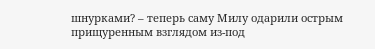шнурками? – теперь саму Милу одарили острым прищуренным взглядом из-под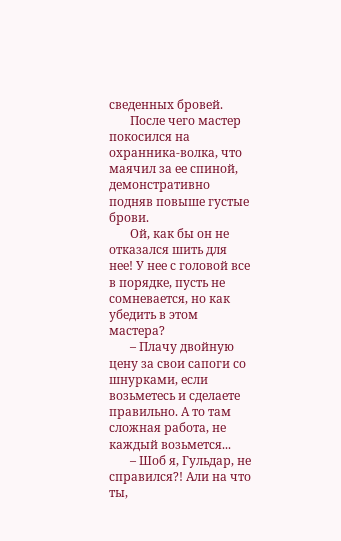сведенных бровей.
       После чего мастер покосился на охранника-волка, что маячил за ее спиной, демонстративно подняв повыше густые брови.
       Ой, как бы он не отказался шить для нее! У нее с головой все в порядке, пусть не сомневается, но как убедить в этом мастера?
       – Плачу двойную цену за свои сапоги со шнурками, если возьметесь и сделаете правильно. А то там сложная работа, не каждый возьмется...
       – Шоб я, Гульдар, не справился?! Али на что ты,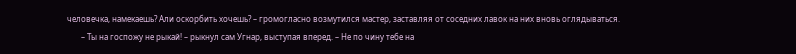человечка, намекаешь? Али оскорбить хочешь? – громогласно возмутился мастер, заставляя от соседних лавок на них вновь оглядываться.
       – Ты на госпожу не рыкай! – рыкнул сам Угнар, выступая вперед. – Не по чину тебе на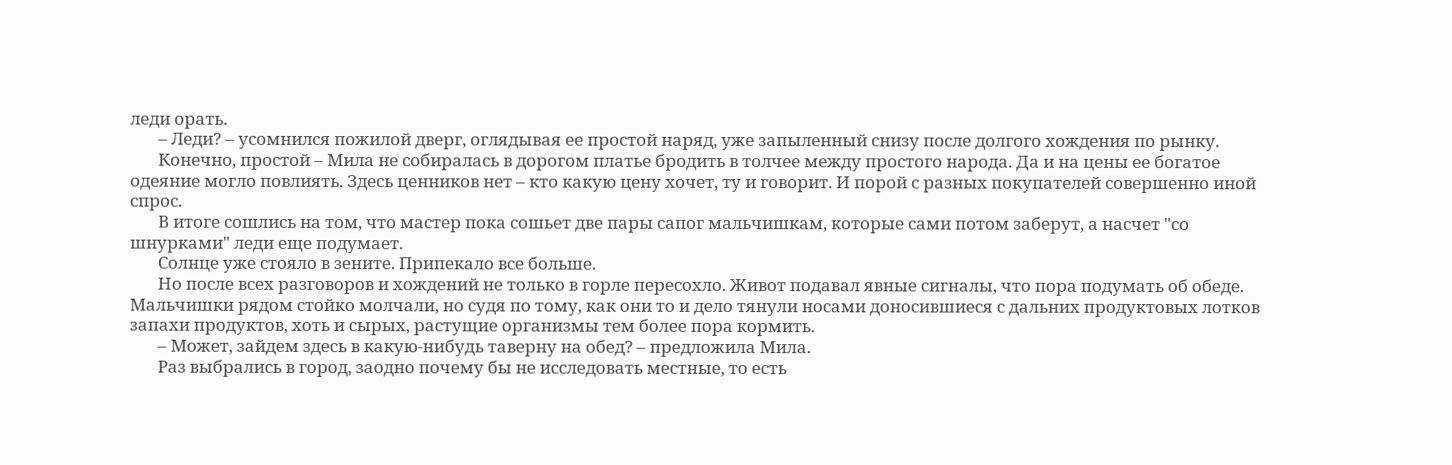леди орать.
       – Леди? – усомнился пожилой дверг, оглядывая ее простой наряд, уже запыленный снизу после долгого хождения по рынку.
       Конечно, простой – Мила не собиралась в дорогом платье бродить в толчее между простого народа. Да и на цены ее богатое одеяние могло повлиять. Здесь ценников нет – кто какую цену хочет, ту и говорит. И порой с разных покупателей совершенно иной спрос.
       В итоге сошлись на том, что мастер пока сошьет две пары сапог мальчишкам, которые сами потом заберут, а насчет "со шнурками" леди еще подумает.
       Солнце уже стояло в зените. Припекало все больше.
       Но после всех разговоров и хождений не только в горле пересохло. Живот подавал явные сигналы, что пора подумать об обеде. Мальчишки рядом стойко молчали, но судя по тому, как они то и дело тянули носами доносившиеся с дальних продуктовых лотков запахи продуктов, хоть и сырых, растущие организмы тем более пора кормить.
       – Может, зайдем здесь в какую-нибудь таверну на обед? – предложила Мила.
       Раз выбрались в город, заодно почему бы не исследовать местные, то есть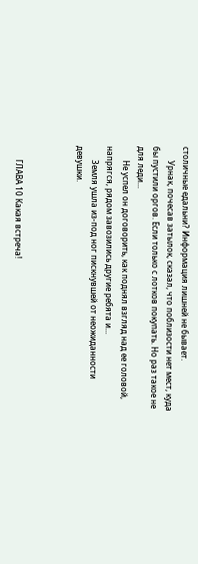столичные едальни? Информация лишней не бывает.
       Урнак, почесав затылок, сказал, что поблизости нет мест, куда бы пустили оргов. Если только с лотков покупать. Но раз такое не для леди...
       Не успел он договорить, как поднял взгляд над ее головой, напрягся, рядом завозились другие ребята и...
       Земля ушла из-под ног пискнувшей от неожиданности девушки.



       ГЛАВА 10 Какая встреча!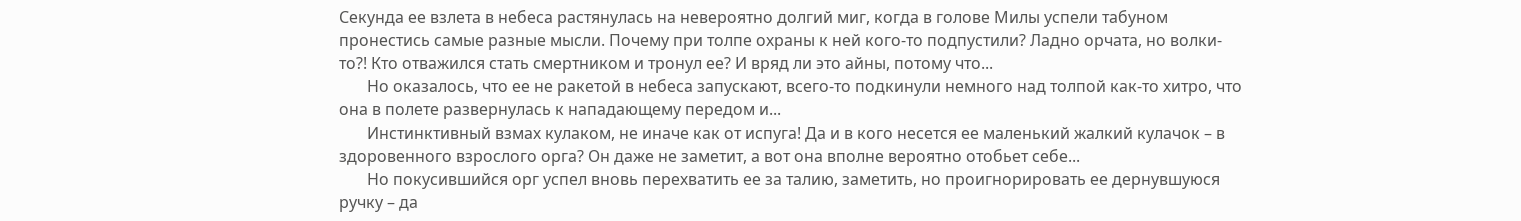Секунда ее взлета в небеса растянулась на невероятно долгий миг, когда в голове Милы успели табуном пронестись самые разные мысли. Почему при толпе охраны к ней кого-то подпустили? Ладно орчата, но волки-то?! Кто отважился стать смертником и тронул ее? И вряд ли это айны, потому что...
       Но оказалось, что ее не ракетой в небеса запускают, всего-то подкинули немного над толпой как-то хитро, что она в полете развернулась к нападающему передом и...
       Инстинктивный взмах кулаком, не иначе как от испуга! Да и в кого несется ее маленький жалкий кулачок – в здоровенного взрослого орга? Он даже не заметит, а вот она вполне вероятно отобьет себе...
       Но покусившийся орг успел вновь перехватить ее за талию, заметить, но проигнорировать ее дернувшуюся ручку – да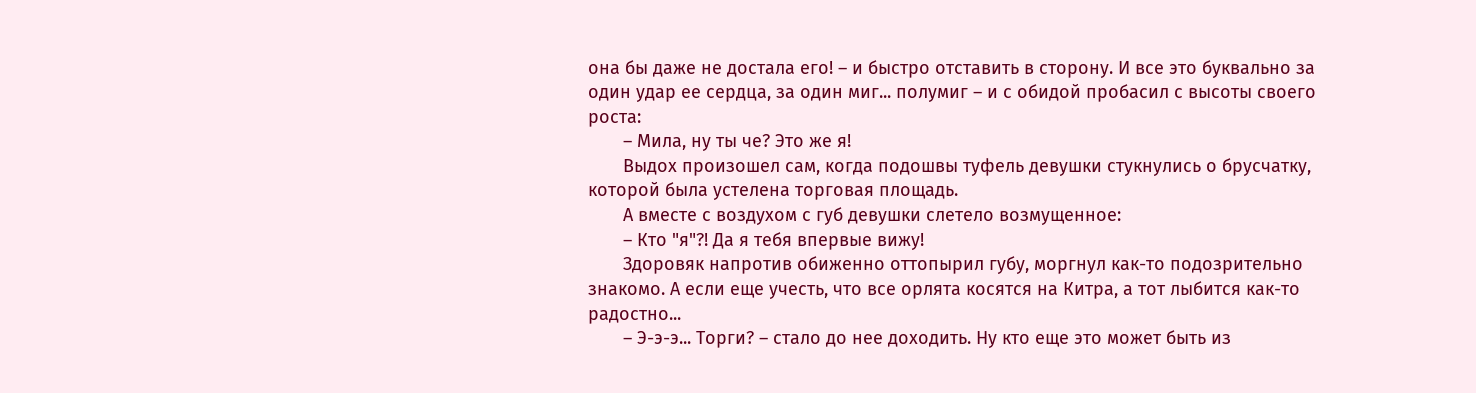она бы даже не достала его! – и быстро отставить в сторону. И все это буквально за один удар ее сердца, за один миг... полумиг – и с обидой пробасил с высоты своего роста:
       – Мила, ну ты че? Это же я!
       Выдох произошел сам, когда подошвы туфель девушки стукнулись о брусчатку, которой была устелена торговая площадь.
       А вместе с воздухом с губ девушки слетело возмущенное:
       – Кто "я"?! Да я тебя впервые вижу!
       Здоровяк напротив обиженно оттопырил губу, моргнул как-то подозрительно знакомо. А если еще учесть, что все орлята косятся на Китра, а тот лыбится как-то радостно...
       – Э-э-э... Торги? – стало до нее доходить. Ну кто еще это может быть из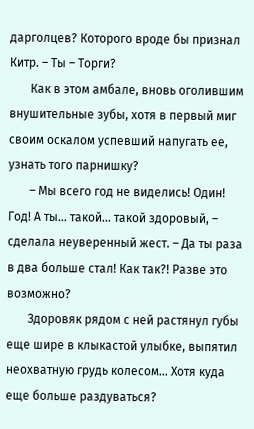дарголцев? Которого вроде бы признал Китр. – Ты – Торги?
       Как в этом амбале, вновь оголившим внушительные зубы, хотя в первый миг своим оскалом успевший напугать ее, узнать того парнишку?
       – Мы всего год не виделись! Один! Год! А ты... такой... такой здоровый, – сделала неуверенный жест. – Да ты раза в два больше стал! Как так?! Разве это возможно?
       Здоровяк рядом с ней растянул губы еще шире в клыкастой улыбке, выпятил неохватную грудь колесом... Хотя куда еще больше раздуваться?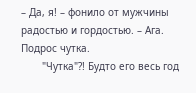– Да, я! – фонило от мужчины радостью и гордостью. – Ага. Подрос чутка.
       "Чутка"?! Будто его весь год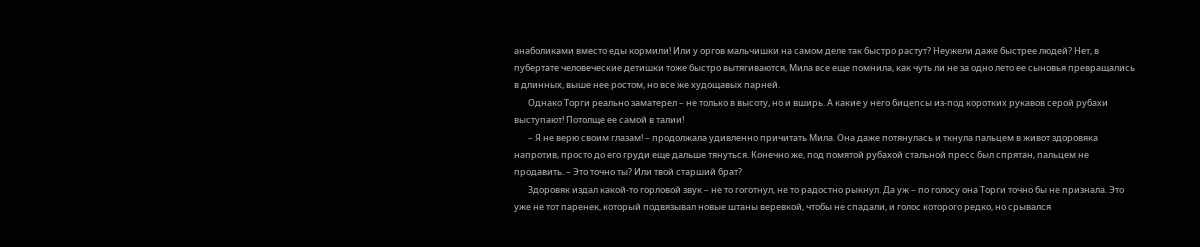анаболиками вместо еды кормили! Или у оргов мальчишки на самом деле так быстро растут? Неужели даже быстрее людей? Нет, в пубертате человеческие детишки тоже быстро вытягиваются, Мила все еще помнила, как чуть ли не за одно лето ее сыновья превращались в длинных, выше нее ростом, но все же худощавых парней.
       Однако Торги реально заматерел – не только в высоту, но и вширь. А какие у него бицепсы из-под коротких рукавов серой рубахи выступают! Потолще ее самой в талии!
       – Я не верю своим глазам! – продолжала удивленно причитать Мила. Она даже потянулась и ткнула пальцем в живот здоровяка напротив, просто до его груди еще дальше тянуться. Конечно же, под помятой рубахой стальной пресс был спрятан, пальцем не продавить. – Это точно ты? Или твой старший брат?
       Здоровяк издал какой-то горловой звук – не то гоготнул, не то радостно рыкнул. Да уж – по голосу она Торги точно бы не признала. Это уже не тот паренек, который подвязывал новые штаны веревкой, чтобы не спадали, и голос которого редко, но срывался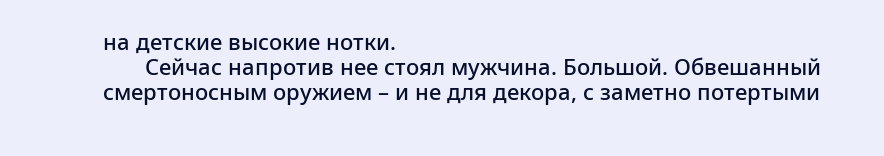на детские высокие нотки.
       Сейчас напротив нее стоял мужчина. Большой. Обвешанный смертоносным оружием – и не для декора, с заметно потертыми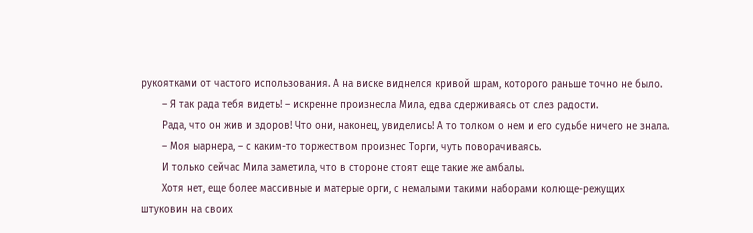рукоятками от частого использования. А на виске виднелся кривой шрам, которого раньше точно не было.
       – Я так рада тебя видеть! – искренне произнесла Мила, едва сдерживаясь от слез радости.
       Рада, что он жив и здоров! Что они, наконец, увиделись! А то толком о нем и его судьбе ничего не знала.
       – Моя ыарнера, – с каким-то торжеством произнес Торги, чуть поворачиваясь.
       И только сейчас Мила заметила, что в стороне стоят еще такие же амбалы.
       Хотя нет, еще более массивные и матерые орги, с немалыми такими наборами колюще-режущих штуковин на своих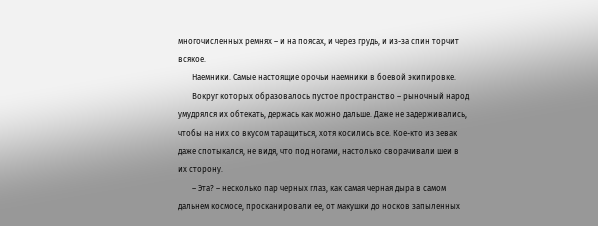многочисленных ремнях – и на поясах, и через грудь, и из-за спин торчит всякое.
       Наемники. Самые настоящие орочьи наемники в боевой экипировке.
       Вокруг которых образовалось пустое пространство – рыночный народ умудрялся их обтекать, держась как можно дальше. Даже не задерживались, чтобы на них со вкусом таращиться, хотя косились все. Кое-кто из зевак даже спотыкался, не видя, что под ногами, настолько сворачивали шеи в их сторону.
       – Эта? – несколько пар черных глаз, как самая черная дыра в самом дальнем космосе, просканировали ее, от макушки до носков запыленных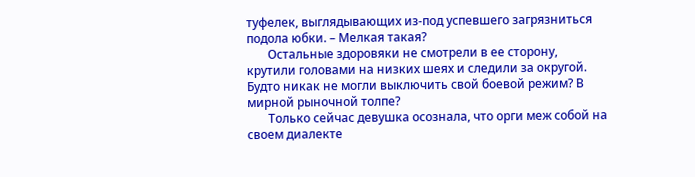туфелек, выглядывающих из-под успевшего загрязниться подола юбки. – Мелкая такая?
       Остальные здоровяки не смотрели в ее сторону, крутили головами на низких шеях и следили за округой. Будто никак не могли выключить свой боевой режим? В мирной рыночной толпе?
       Только сейчас девушка осознала, что орги меж собой на своем диалекте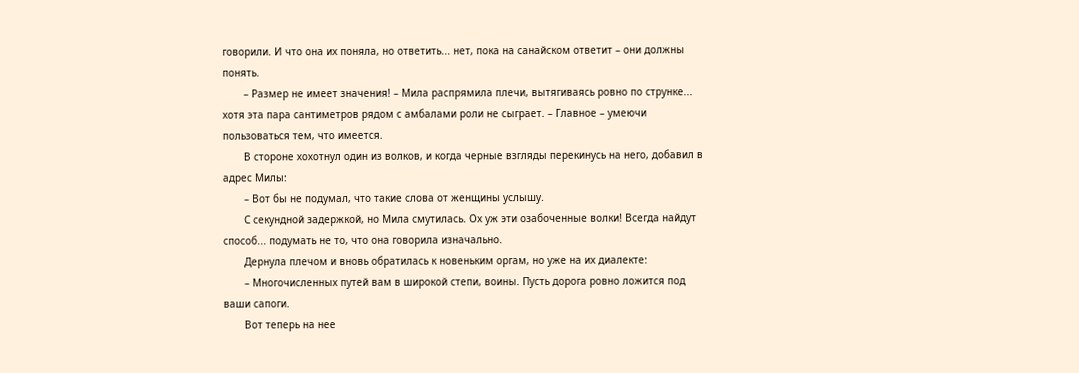говорили. И что она их поняла, но ответить... нет, пока на санайском ответит – они должны понять.
       – Размер не имеет значения! – Мила распрямила плечи, вытягиваясь ровно по струнке... хотя эта пара сантиметров рядом с амбалами роли не сыграет. – Главное – умеючи пользоваться тем, что имеется.
       В стороне хохотнул один из волков, и когда черные взгляды перекинусь на него, добавил в адрес Милы:
       – Вот бы не подумал, что такие слова от женщины услышу.
       С секундной задержкой, но Мила смутилась. Ох уж эти озабоченные волки! Всегда найдут способ... подумать не то, что она говорила изначально.
       Дернула плечом и вновь обратилась к новеньким оргам, но уже на их диалекте:
       – Многочисленных путей вам в широкой степи, воины. Пусть дорога ровно ложится под ваши сапоги.
       Вот теперь на нее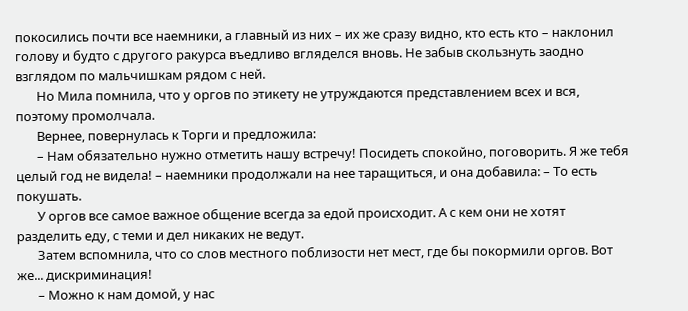покосились почти все наемники, а главный из них – их же сразу видно, кто есть кто – наклонил голову и будто с другого ракурса въедливо вгляделся вновь. Не забыв скользнуть заодно взглядом по мальчишкам рядом с ней.
       Но Мила помнила, что у оргов по этикету не утруждаются представлением всех и вся, поэтому промолчала.
       Вернее, повернулась к Торги и предложила:
       – Нам обязательно нужно отметить нашу встречу! Посидеть спокойно, поговорить. Я же тебя целый год не видела! – наемники продолжали на нее таращиться, и она добавила: – То есть покушать.
       У оргов все самое важное общение всегда за едой происходит. А с кем они не хотят разделить еду, с теми и дел никаких не ведут.
       Затем вспомнила, что со слов местного поблизости нет мест, где бы покормили оргов. Вот же... дискриминация!
       – Можно к нам домой, у нас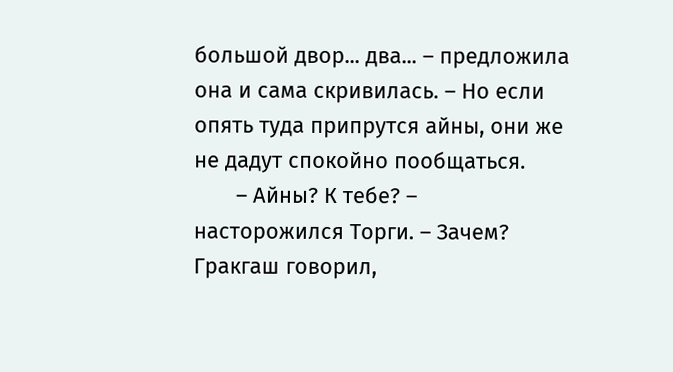большой двор... два... – предложила она и сама скривилась. – Но если опять туда припрутся айны, они же не дадут спокойно пообщаться.
       – Айны? К тебе? – насторожился Торги. – Зачем? Гракгаш говорил,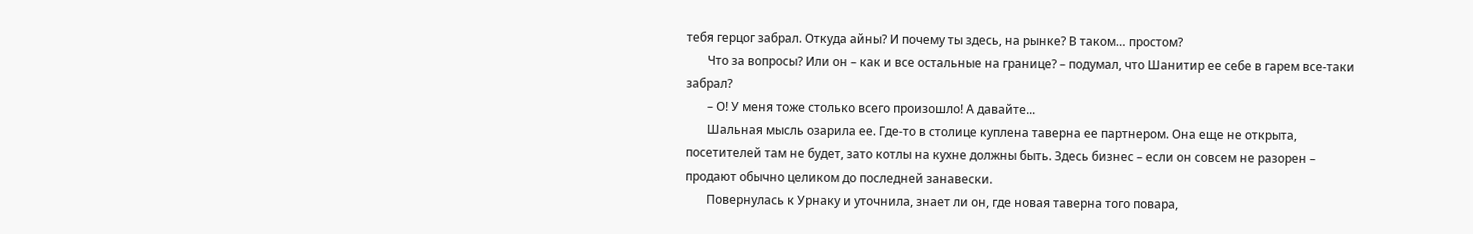тебя герцог забрал. Откуда айны? И почему ты здесь, на рынке? В таком… простом?
       Что за вопросы? Или он – как и все остальные на границе? – подумал, что Шанитир ее себе в гарем все-таки забрал?
       – О! У меня тоже столько всего произошло! А давайте...
       Шальная мысль озарила ее. Где-то в столице куплена таверна ее партнером. Она еще не открыта, посетителей там не будет, зато котлы на кухне должны быть. Здесь бизнес – если он совсем не разорен – продают обычно целиком до последней занавески.
       Повернулась к Урнаку и уточнила, знает ли он, где новая таверна того повара,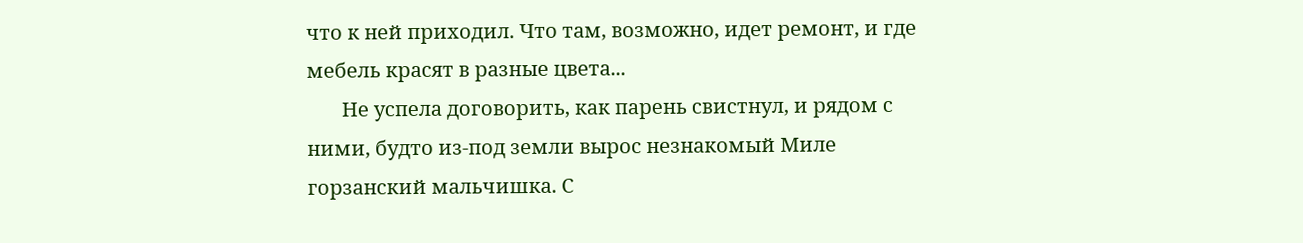что к ней приходил. Что там, возможно, идет ремонт, и где мебель красят в разные цвета...
       Не успела договорить, как парень свистнул, и рядом с ними, будто из-под земли вырос незнакомый Миле горзанский мальчишка. С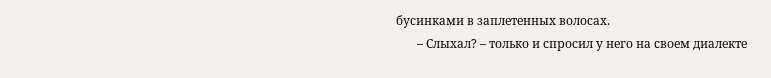бусинками в заплетенных волосах.
       – Слыхал? – только и спросил у него на своем диалекте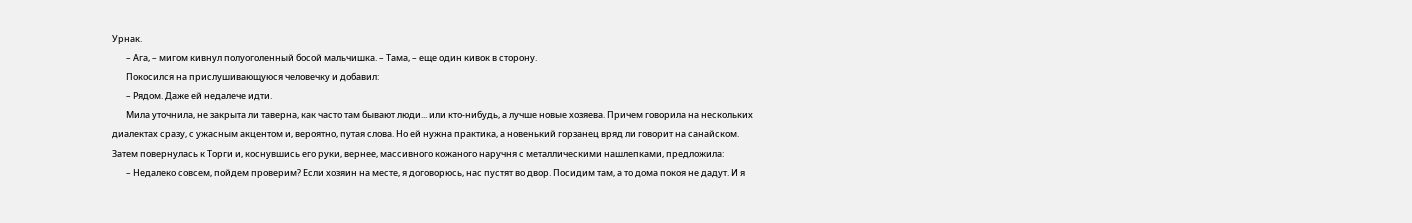Урнак.
       – Ага, – мигом кивнул полуоголенный босой мальчишка. – Тама, – еще один кивок в сторону.
       Покосился на прислушивающуюся человечку и добавил:
       – Рядом. Даже ей недалече идти.
       Мила уточнила, не закрыта ли таверна, как часто там бывают люди... или кто-нибудь, а лучше новые хозяева. Причем говорила на нескольких диалектах сразу, с ужасным акцентом и, вероятно, путая слова. Но ей нужна практика, а новенький горзанец вряд ли говорит на санайском. Затем повернулась к Торги и, коснувшись его руки, вернее, массивного кожаного наручня с металлическими нашлепками, предложила:
       – Недалеко совсем, пойдем проверим? Если хозяин на месте, я договорюсь, нас пустят во двор. Посидим там, а то дома покоя не дадут. И я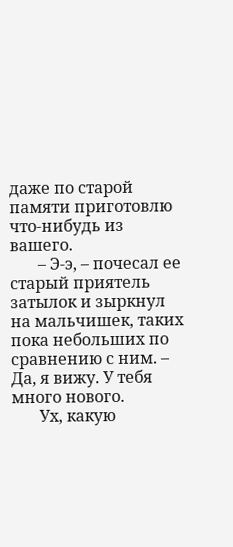даже по старой памяти приготовлю что-нибудь из вашего.
       – Э-э, – почесал ее старый приятель затылок и зыркнул на мальчишек, таких пока небольших по сравнению с ним. – Да, я вижу. У тебя много нового.
       Ух, какую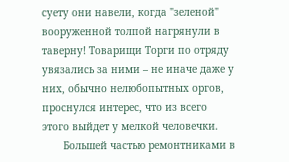суету они навели, когда "зеленой" вооруженной толпой нагрянули в таверну! Товарищи Торги по отряду увязались за ними – не иначе даже у них, обычно нелюбопытных оргов, проснулся интерес, что из всего этого выйдет у мелкой человечки.
       Большей частью ремонтниками в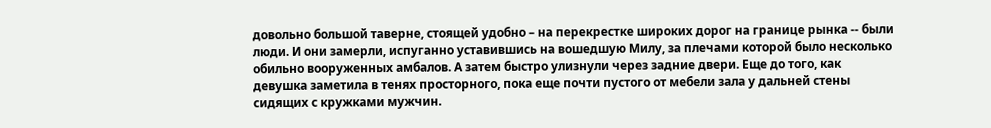довольно большой таверне, стоящей удобно – на перекрестке широких дорог на границе рынка -- были люди. И они замерли, испуганно уставившись на вошедшую Милу, за плечами которой было несколько обильно вооруженных амбалов. А затем быстро улизнули через задние двери. Еще до того, как девушка заметила в тенях просторного, пока еще почти пустого от мебели зала у дальней стены сидящих с кружками мужчин.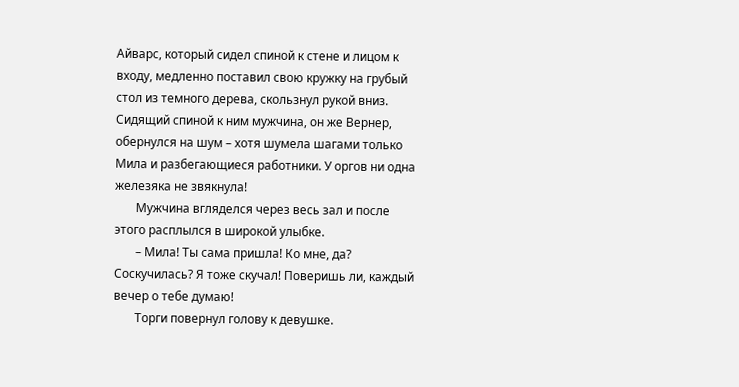Айварс, который сидел спиной к стене и лицом к входу, медленно поставил свою кружку на грубый стол из темного дерева, скользнул рукой вниз. Сидящий спиной к ним мужчина, он же Вернер, обернулся на шум – хотя шумела шагами только Мила и разбегающиеся работники. У оргов ни одна железяка не звякнула!
       Мужчина вгляделся через весь зал и после этого расплылся в широкой улыбке.
       – Мила! Ты сама пришла! Ко мне, да? Соскучилась? Я тоже скучал! Поверишь ли, каждый вечер о тебе думаю!
       Торги повернул голову к девушке.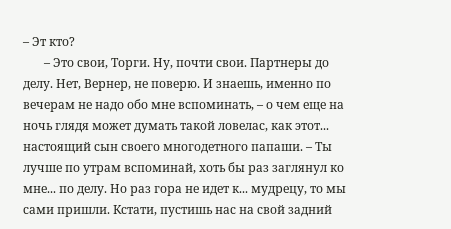– Эт кто?
       – Это свои, Торги. Ну, почти свои. Партнеры до делу. Нет, Вернер, не поверю. И знаешь, именно по вечерам не надо обо мне вспоминать, – о чем еще на ночь глядя может думать такой ловелас, как этот... настоящий сын своего многодетного папаши. – Ты лучше по утрам вспоминай, хоть бы раз заглянул ко мне... по делу. Но раз гора не идет к... мудрецу, то мы сами пришли. Кстати, пустишь нас на свой задний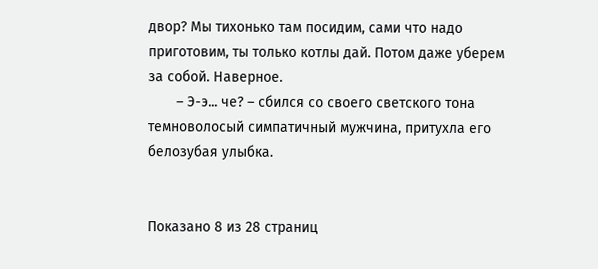двор? Мы тихонько там посидим, сами что надо приготовим, ты только котлы дай. Потом даже уберем за собой. Наверное.
       – Э-э... че? – сбился со своего светского тона темноволосый симпатичный мужчина, притухла его белозубая улыбка.


Показано 8 из 28 страниц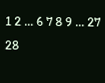1 2 ... 6 7 8 9 ... 27 28